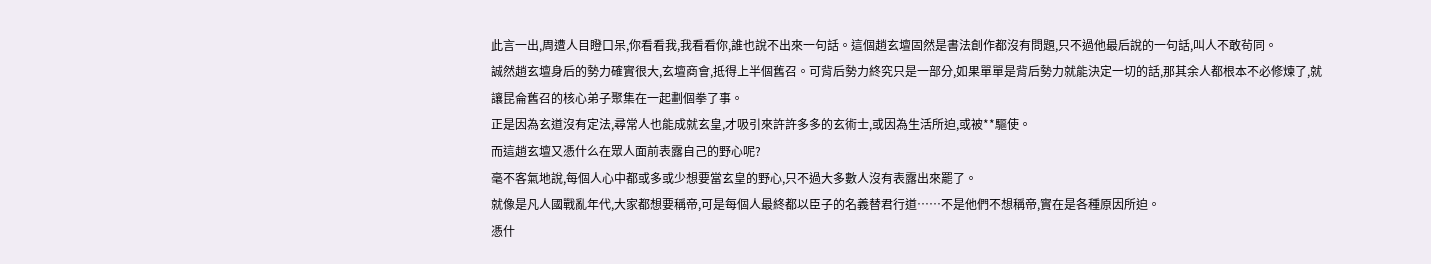此言一出,周遭人目瞪口呆,你看看我,我看看你,誰也說不出來一句話。這個趙玄壇固然是書法創作都沒有問題,只不過他最后說的一句話,叫人不敢茍同。
誠然趙玄壇身后的勢力確實很大,玄壇商會,抵得上半個舊召。可背后勢力終究只是一部分,如果單單是背后勢力就能決定一切的話,那其余人都根本不必修煉了,就讓昆侖舊召的核心弟子聚集在一起劃個拳了事。
正是因為玄道沒有定法,尋常人也能成就玄皇,才吸引來許許多多的玄術士,或因為生活所迫,或被**驅使。
而這趙玄壇又憑什么在眾人面前表露自己的野心呢?
毫不客氣地說,每個人心中都或多或少想要當玄皇的野心,只不過大多數人沒有表露出來罷了。
就像是凡人國戰亂年代,大家都想要稱帝,可是每個人最終都以臣子的名義替君行道……不是他們不想稱帝,實在是各種原因所迫。
憑什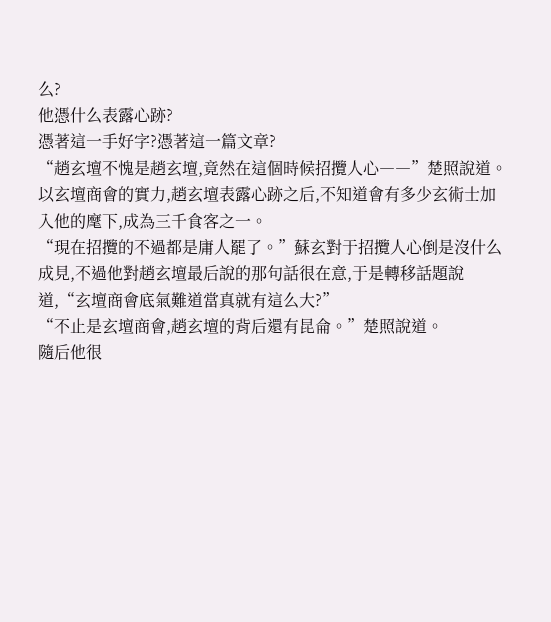么?
他憑什么表露心跡?
憑著這一手好字?憑著這一篇文章?
“趙玄壇不愧是趙玄壇,竟然在這個時候招攬人心――”楚照說道。
以玄壇商會的實力,趙玄壇表露心跡之后,不知道會有多少玄術士加入他的麾下,成為三千食客之一。
“現在招攬的不過都是庸人罷了。”蘇玄對于招攬人心倒是沒什么成見,不過他對趙玄壇最后說的那句話很在意,于是轉移話題說道,“玄壇商會底氣難道當真就有這么大?”
“不止是玄壇商會,趙玄壇的背后還有昆侖。”楚照說道。
隨后他很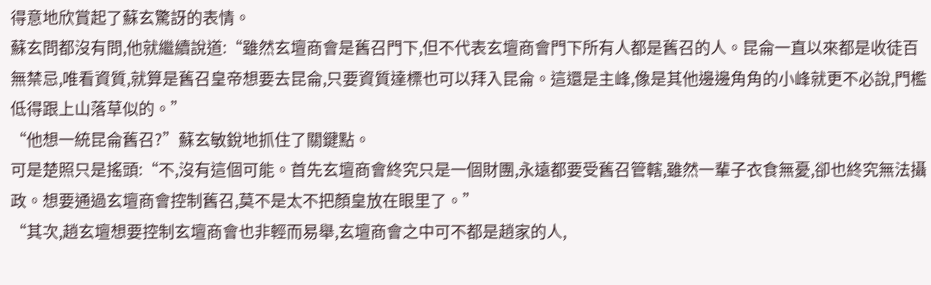得意地欣賞起了蘇玄驚訝的表情。
蘇玄問都沒有問,他就繼續說道:“雖然玄壇商會是舊召門下,但不代表玄壇商會門下所有人都是舊召的人。昆侖一直以來都是收徒百無禁忌,唯看資質,就算是舊召皇帝想要去昆侖,只要資質達標也可以拜入昆侖。這還是主峰,像是其他邊邊角角的小峰就更不必說,門檻低得跟上山落草似的。”
“他想一統昆侖舊召?”蘇玄敏銳地抓住了關鍵點。
可是楚照只是搖頭:“不,沒有這個可能。首先玄壇商會終究只是一個財團,永遠都要受舊召管轄,雖然一輩子衣食無憂,卻也終究無法攝政。想要通過玄壇商會控制舊召,莫不是太不把顏皇放在眼里了。”
“其次,趙玄壇想要控制玄壇商會也非輕而易舉,玄壇商會之中可不都是趙家的人,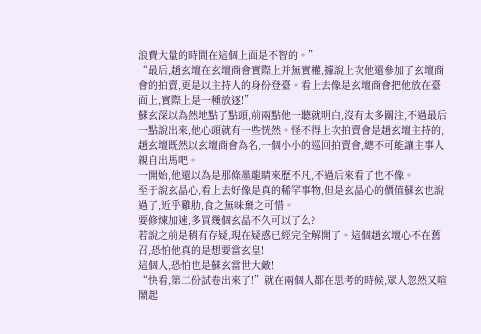浪費大量的時間在這個上面是不智的。”
“最后,趙玄壇在玄壇商會實際上并無實權,據說上次他還參加了玄壇商會的拍賣,更是以主持人的身份登臺。看上去像是玄壇商會把他放在臺面上,實際上是一種放逐!”
蘇玄深以為然地點了點頭,前兩點他一聽就明白,沒有太多關注,不過最后一點說出來,他心頭就有一些恍然。怪不得上次拍賣會是趙玄壇主持的,趙玄壇既然以玄壇商會為名,一個小小的巡回拍賣會,總不可能讓主事人親自出馬吧。
一開始,他還以為是那條墨龍睛來歷不凡,不過后來看了也不像。
至于說玄晶心,看上去好像是真的稀罕事物,但是玄晶心的價值蘇玄也說過了,近乎雞肋,食之無味棄之可惜。
要修煉加速,多買幾個玄晶不久可以了么?
若說之前是稍有存疑,現在疑惑已經完全解開了。這個趙玄壇心不在舊召,恐怕他真的是想要當玄皇!
這個人,恐怕也是蘇玄當世大敵!
“快看,第二份試卷出來了!”就在兩個人都在思考的時候,眾人忽然又喧鬧起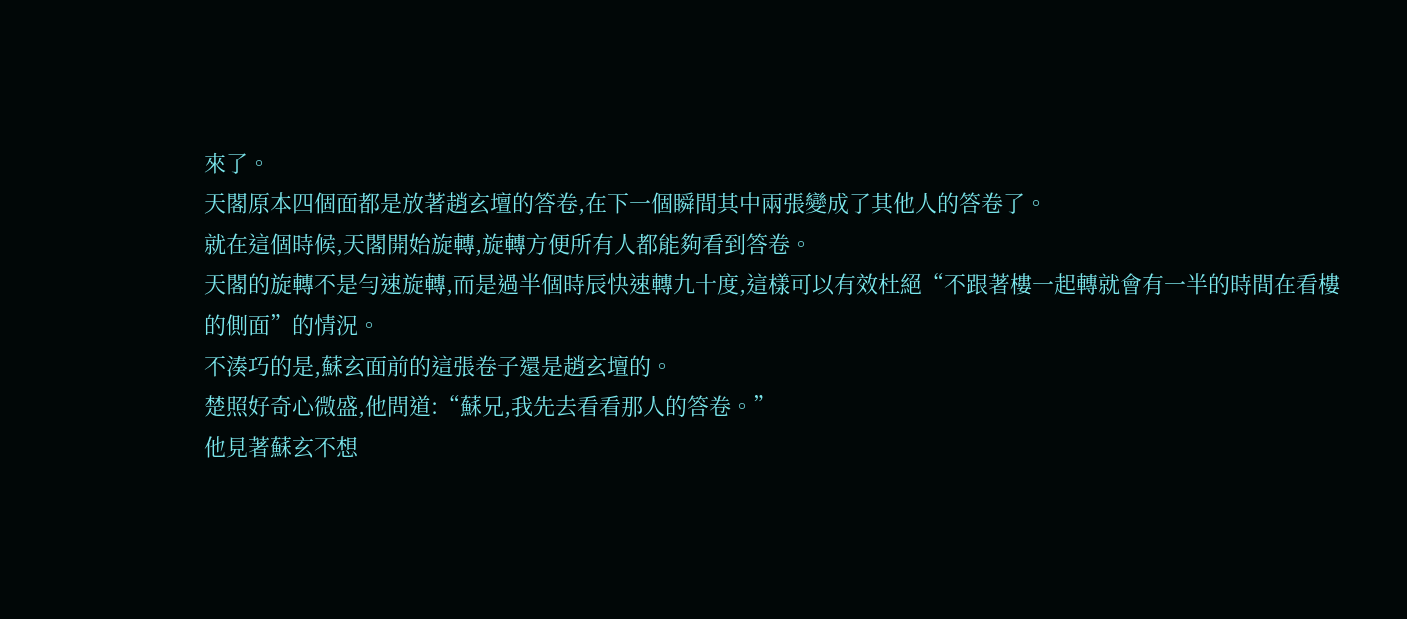來了。
天閣原本四個面都是放著趙玄壇的答卷,在下一個瞬間其中兩張變成了其他人的答卷了。
就在這個時候,天閣開始旋轉,旋轉方便所有人都能夠看到答卷。
天閣的旋轉不是勻速旋轉,而是過半個時辰快速轉九十度,這樣可以有效杜絕“不跟著樓一起轉就會有一半的時間在看樓的側面”的情況。
不湊巧的是,蘇玄面前的這張卷子還是趙玄壇的。
楚照好奇心微盛,他問道:“蘇兄,我先去看看那人的答卷。”
他見著蘇玄不想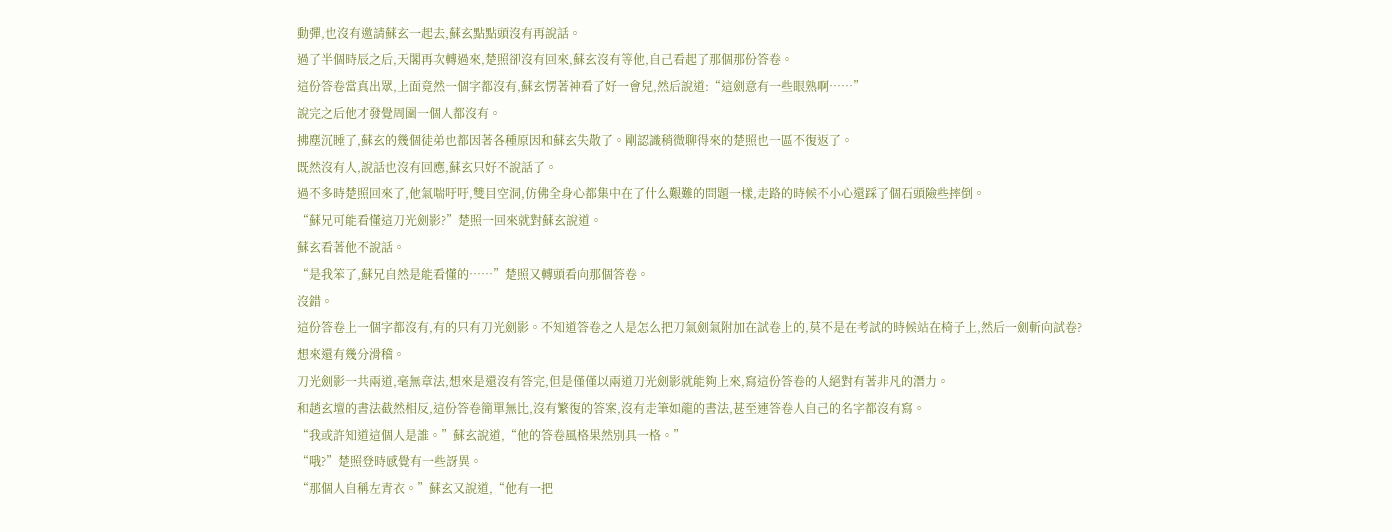動彈,也沒有邀請蘇玄一起去,蘇玄點點頭沒有再說話。
過了半個時辰之后,天閣再次轉過來,楚照卻沒有回來,蘇玄沒有等他,自己看起了那個那份答卷。
這份答卷當真出眾,上面竟然一個字都沒有,蘇玄愣著神看了好一會兒,然后說道:“這劍意有一些眼熟啊……”
說完之后他才發覺周圍一個人都沒有。
拂塵沉睡了,蘇玄的幾個徒弟也都因著各種原因和蘇玄失散了。剛認識稍微聊得來的楚照也一區不復返了。
既然沒有人,說話也沒有回應,蘇玄只好不說話了。
過不多時楚照回來了,他氣喘吁吁,雙目空洞,仿佛全身心都集中在了什么艱難的問題一樣,走路的時候不小心還踩了個石頭險些摔倒。
“蘇兄可能看懂這刀光劍影?”楚照一回來就對蘇玄說道。
蘇玄看著他不說話。
“是我笨了,蘇兄自然是能看懂的……”楚照又轉頭看向那個答卷。
沒錯。
這份答卷上一個字都沒有,有的只有刀光劍影。不知道答卷之人是怎么把刀氣劍氣附加在試卷上的,莫不是在考試的時候站在椅子上,然后一劍斬向試卷?
想來還有幾分滑稽。
刀光劍影一共兩道,毫無章法,想來是還沒有答完,但是僅僅以兩道刀光劍影就能夠上來,寫這份答卷的人絕對有著非凡的潛力。
和趙玄壇的書法截然相反,這份答卷簡單無比,沒有繁復的答案,沒有走筆如龍的書法,甚至連答卷人自己的名字都沒有寫。
“我或許知道這個人是誰。”蘇玄說道,“他的答卷風格果然別具一格。”
“哦?”楚照登時感覺有一些訝異。
“那個人自稱左青衣。”蘇玄又說道,“他有一把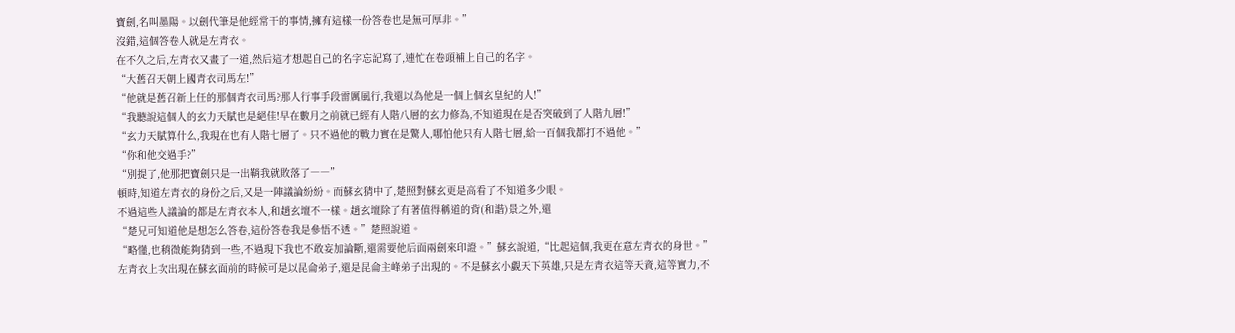寶劍,名叫墨陽。以劍代筆是他經常干的事情,擁有這樣一份答卷也是無可厚非。”
沒錯,這個答卷人就是左青衣。
在不久之后,左青衣又畫了一道,然后這才想起自己的名字忘記寫了,連忙在卷頭補上自己的名字。
“大舊召天朝上國青衣司馬左!”
“他就是舊召新上任的那個青衣司馬?那人行事手段雷厲風行,我還以為他是一個上個玄皇紀的人!”
“我聽說這個人的玄力天賦也是絕佳!早在數月之前就已經有人階八層的玄力修為,不知道現在是否突破到了人階九層!”
“玄力天賦算什么,我現在也有人階七層了。只不過他的戰力實在是驚人,哪怕他只有人階七層,給一百個我都打不過他。”
“你和他交過手?”
“別提了,他那把寶劍只是一出鞘我就敗落了――”
頓時,知道左青衣的身份之后,又是一陣議論紛紛。而蘇玄猜中了,楚照對蘇玄更是高看了不知道多少眼。
不過這些人議論的都是左青衣本人,和趙玄壇不一樣。趙玄壇除了有著值得稱道的背(和諧)景之外,還
“楚兄可知道他是想怎么答卷,這份答卷我是參悟不透。”楚照說道。
“略懂,也稍微能夠猜到一些,不過現下我也不敢妄加論斷,還需要他后面兩劍來印證。”蘇玄說道,“比起這個,我更在意左青衣的身世。”
左青衣上次出現在蘇玄面前的時候可是以昆侖弟子,還是昆侖主峰弟子出現的。不是蘇玄小覷天下英雄,只是左青衣這等天資,這等實力,不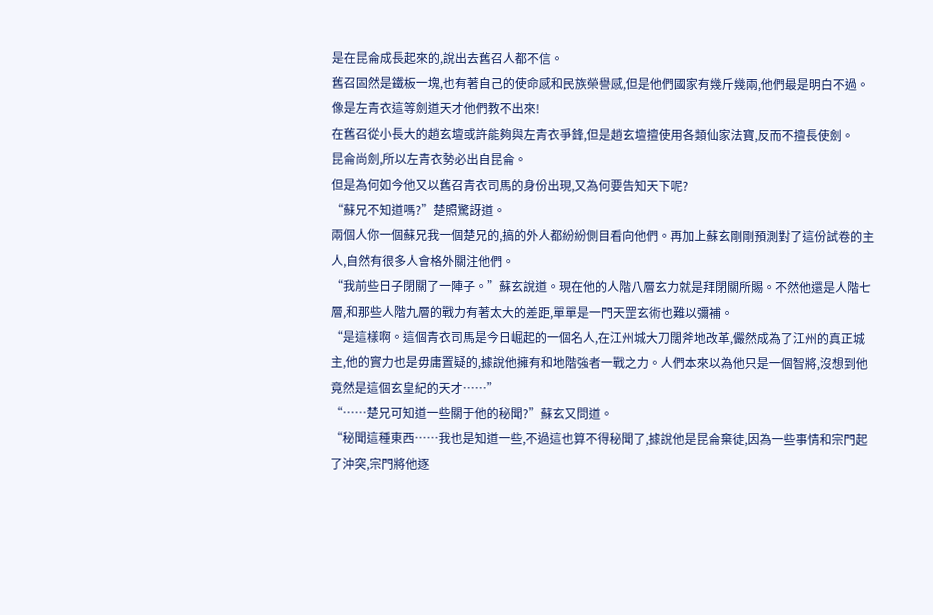是在昆侖成長起來的,說出去舊召人都不信。
舊召固然是鐵板一塊,也有著自己的使命感和民族榮譽感,但是他們國家有幾斤幾兩,他們最是明白不過。像是左青衣這等劍道天才他們教不出來!
在舊召從小長大的趙玄壇或許能夠與左青衣爭鋒,但是趙玄壇擅使用各類仙家法寶,反而不擅長使劍。
昆侖尚劍,所以左青衣勢必出自昆侖。
但是為何如今他又以舊召青衣司馬的身份出現,又為何要告知天下呢?
“蘇兄不知道嗎?”楚照驚訝道。
兩個人你一個蘇兄我一個楚兄的,搞的外人都紛紛側目看向他們。再加上蘇玄剛剛預測對了這份試卷的主人,自然有很多人會格外關注他們。
“我前些日子閉關了一陣子。”蘇玄說道。現在他的人階八層玄力就是拜閉關所賜。不然他還是人階七層,和那些人階九層的戰力有著太大的差距,單單是一門天罡玄術也難以彌補。
“是這樣啊。這個青衣司馬是今日崛起的一個名人,在江州城大刀闊斧地改革,儼然成為了江州的真正城主,他的實力也是毋庸置疑的,據說他擁有和地階強者一戰之力。人們本來以為他只是一個智將,沒想到他竟然是這個玄皇紀的天才……”
“……楚兄可知道一些關于他的秘聞?”蘇玄又問道。
“秘聞這種東西……我也是知道一些,不過這也算不得秘聞了,據說他是昆侖棄徒,因為一些事情和宗門起了沖突,宗門將他逐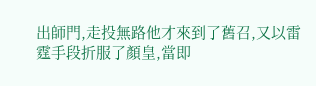出師門,走投無路他才來到了舊召,又以雷霆手段折服了顏皇,當即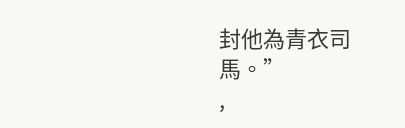封他為青衣司馬。”
,